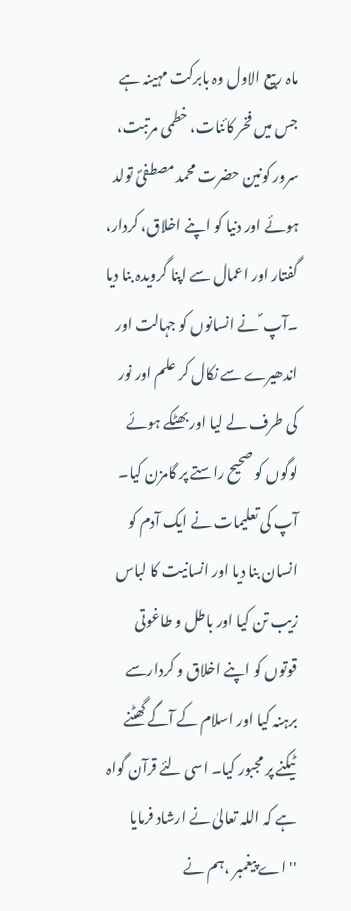ماہ ربیع الاول وہ بابرکت مہینہ ہے جس میں فخر کائنات، خطمی مرتبت، سرور کونین حضرت محمد مصطفیؐ تولد ہوئے اور دنیا کو اپنے اخلاق، کردار، گفتار اور اعمال سے اپنا گرویدہ بنا دیا ۔آپ ؐ نے انسانوں کو جہالت اور اندھیرے سے نکال کر علم اور نور کی طرف لے لیا اور بھٹکے ہوئے لوگوں کو صحیح راستے پر گامزن کیا۔ آپ کی تعلیمات نے ایک آدم کو انسان بنا دیا اور انسانیت کا لباس زیب تن کیا اور باطل و طاغوتی قوتوں کو اپنے اخلاق و کردارسے برہنہ کیا اور اسلام کے آگے گھٹنے ٹیکنے پر مجبور کیا۔ اسی لئے قرآن گواہ ہے کہ اللہ تعالیٰ نے ارشاد فرمایا ''اے پیغمبر ،ہم نے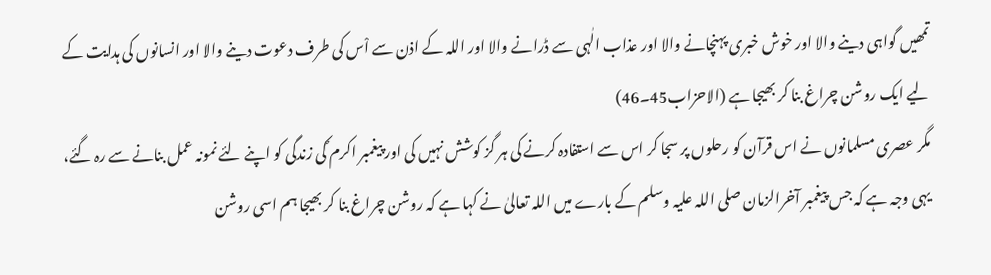تمھیں گواہی دینے والا اور خوش خبری پہنچانے والا اور عذاب الٰہی سے ڈرانے والا اور اللہ کے اذن سے اْس کی طرف دعوت دینے والا اور انسانوں کی ہدایت کے لیے ایک روشن چراغ بنا کر بھیجا ہے (الاحزاب45۔46)
مگر عصری مسلمانوں نے اس قرآن کو رحلوں پر سجا کر اس سے استفادہ کرنے کی ہر گز کوشش نہیں کی اور پیغمبر اکرم ؐکی زندگی کو اپنے لئے نمونہ عمل بنانے سے رہ گئے، یہی وجہ ہے کہ جس پیغمبر آخرالزمان صلی اللہ علیہ وسلم کے بارے میں اللہ تعالیٰ نے کہا ہے کہ روشن چراغ بنا کر بھیجا ہم اسی روشن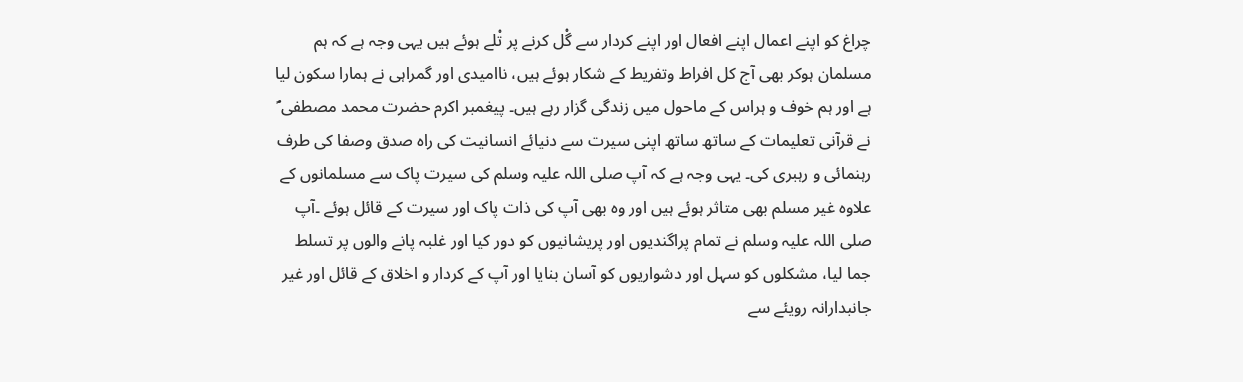چراغ کو اپنے اعمال اپنے افعال اور اپنے کردار سے گْل کرنے پر تْلے ہوئے ہیں یہی وجہ ہے کہ ہم مسلمان ہوکر بھی آج کل افراط وتفریط کے شکار ہوئے ہیں، ناامیدی اور گمراہی نے ہمارا سکون لیا ہے اور ہم خوف و ہراس کے ماحول میں زندگی گزار رہے ہیں۔ پیغمبر اکرم حضرت محمد مصطفی ؐ نے قرآنی تعلیمات کے ساتھ ساتھ اپنی سیرت سے دنیائے انسانیت کی راہ صدق وصفا کی طرف رہنمائی و رہبری کی۔ یہی وجہ ہے کہ آپ صلی اللہ علیہ وسلم کی سیرت پاک سے مسلمانوں کے علاوہ غیر مسلم بھی متاثر ہوئے ہیں اور وہ بھی آپ کی ذات پاک اور سیرت کے قائل ہوئے ۔آپ صلی اللہ علیہ وسلم نے تمام پراگندیوں اور پریشانیوں کو دور کیا اور غلبہ پانے والوں پر تسلط جما لیا، مشکلوں کو سہل اور دشواریوں کو آسان بنایا اور آپ کے کردار و اخلاق کے قائل اور غیر جانبدارانہ رویئے سے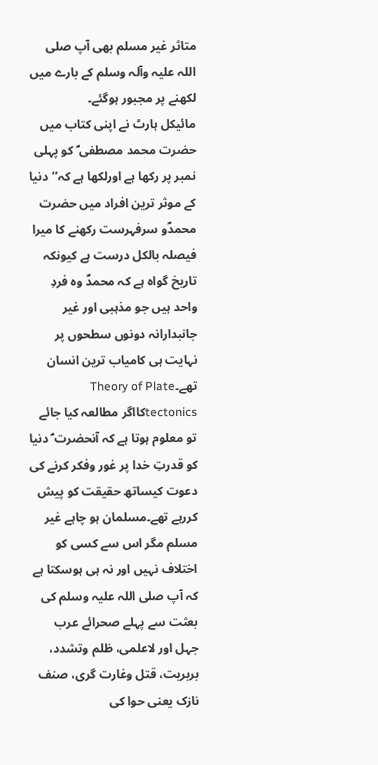متاثر غیر مسلم بھی آپ صلی اللہ علیہ وآلہ وسلم کے بارے میں لکھنے پر مجبور ہوگئے۔
مائیکل ہارٹ نے اپنی کتاب میں حضرت محمد مصطفی ؐ کو پہلی نمبر پر رکھا ہے اورلکھا ہے کہ’’دنیا کے موثر ترین افراد میں حضرت محمدؐو سرفہرست رکھنے کا میرا فیصلہ بالکل درست ہے کیونکہ تاریخ گواہ ہے کہ محمدؐ وہ فردِ واحد ہیں جو مذہبی اور غیر جانبدارانہ دونوں سطحوں پر نہایت ہی کامیاب ترین انسان تھے۔Theory of Plate tectonicsکااگر مطالعہ کیا جائے تو معلوم ہوتا ہے کہ آنحضرت ؐ دنیا کو قدرتِ خدا پر غور وفکر کرنے کی دعوت کیساتھ حقیقت کو پیش کررہے تھے۔مسلمان ہو چاہے غیر مسلم مگر اس سے کسی کو اختلاف نہیں اور نہ ہی ہوسکتا ہے کہ آپ صلی اللہ علیہ وسلم کی بعثت سے پہلے صحرائے عرب جہل اور لاعلمی، ظلم وتشدد، بربریت، قتل وغارت گری، صنف نازک یعنی حوا کی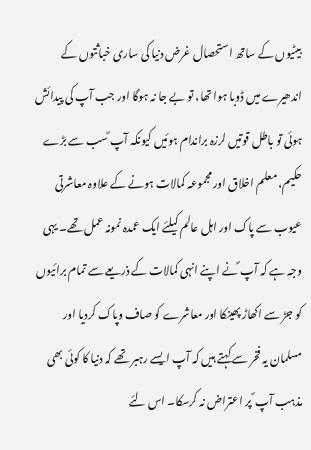بیٹیوں کے ساتھ استحصال غرض دنیا کی ساری خباثتوں کے اندھیرے میں ڈوبا ہوا تھا، تو بے جا نہ ہوگا اور جب آپ کی پیدائش ہوئی تو باطل قوتیں لرزہ براندام ہوئیں کیونکہ آپ ؐسب سے بڑے حکیم، معلم اخلاق اور مجموعہ کمالات ہونے کے علاوہ معاشرتی عیوب سے پاک اور اہل عالم کیلئے ایک عمدہ نمونہ عمل تھے۔ یہی وجہ ہے کہ آپ ؐنے اپنے انہی کمالات کے ذریعے سے تمام برائیوں کو جڑ سے اکھاڑ پھینکا اور معاشرے کو صاف وپاک کردیا اور مسلمان یہ فخر سے کہتے ہیں کہ آپ ایسے رہبر تھے کہ دنیا کا کوئی بھی مذہب آپ ؐ پر اعتراض نہ کرسکا۔ اس لئے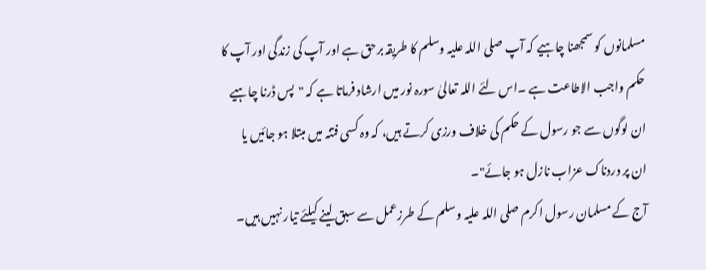مسلمانوں کو سمجھنا چاہیے کہ آپ صلی اللہ علیہ وسلم کا طریقہ برحق ہے اور آپ کی زندگی اور آپ کا حکم واجب الاطاعت ہے ۔اس لئے اللہ تعالیٰ سورہ نور میں ارشاد فرماتا ہے کہ "پس ڈرنا چاہیے ان لوگوں سے جو رسول کے حکم کی خلاف ورزی کرتے ہیں، کہ وہ کسی فتنہ میں مبتلا ہو جائیں یا ان پر دردناک عزاب نازل ہو جائے"۔
آج کے مسلمان رسول اکرم صلی اللہ علیہ وسلم کے طرزعمل سے سبق لینے کیلئے تیار نہیں ہیں۔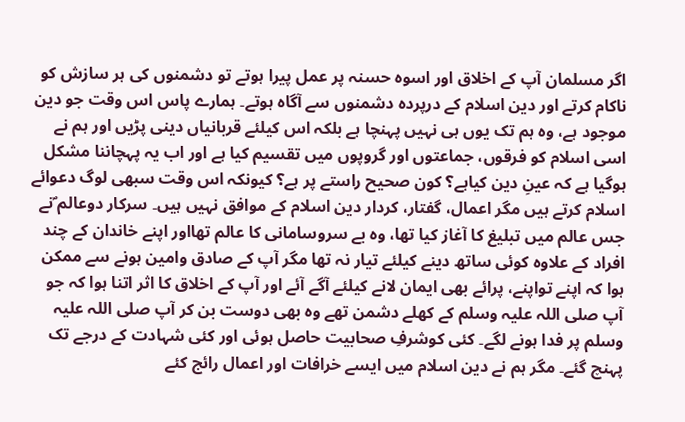اگر مسلمان آپ کے اخلاق اور اسوہ حسنہ پر عمل پیرا ہوتے تو دشمنوں کی ہر سازش کو ناکام کرتے اور دین اسلام کے درپردہ دشمنوں سے آگاہ ہوتے۔ ہمارے پاس اس وقت جو دین موجود ہے، وہ ہم تک یوں ہی نہیں پہنچا ہے بلکہ اس کیلئے قربانیاں دینی پڑیں اور ہم نے اسی اسلام کو فرقوں، جماعتوں اور گروپوں میں تقسیم کیا ہے اور اب یہ پہچاننا مشکل ہوگیا ہے کہ عینِ دین کیاہے؟ کون صحیح راستے پر ہے؟ کیونکہ اس وقت سبھی لوگ دعوائے اسلام کرتے ہیں مگر اعمال، گفتار، کردار دین اسلام کے موافق نہیں ہیں۔ سرکار دوعالم ؐنے جس عالم میں تبلیغ کا آغاز کیا تھا، وہ بے سروسامانی کا عالم تھااور اپنے خاندان کے چند افراد کے علاوہ کوئی ساتھ دینے کیلئے تیار نہ تھا مگر آپ کے صادق وامین ہونے سے ممکن ہوا کہ اپنے تواپنے، پرائے بھی ایمان لانے کیلئے آگے آئے اور آپ کے اخلاق کا اثر اتنا ہوا کہ جو آپ صلی اللہ علیہ وسلم کے کھلے دشمن تھے وہ بھی دوست بن کر آپ صلی اللہ علیہ وسلم پر فدا ہونے لگے۔ کئی کوشرفِ صحابیت حاصل ہوئی اور کئی شہادت کے درجے تک پہنچ گئے۔ مگر ہم نے دین اسلام میں ایسے خرافات اور اعمال رائج کئے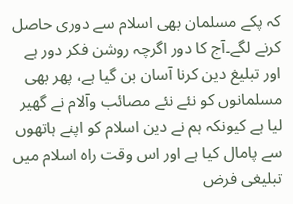کہ پکے مسلمان بھی اسلام سے دوری حاصل کرنے لگے۔آج کا دور اگرچہ روشن فکر دور ہے اور تبلیغ دین کرنا آسان بن گیا ہے، پھر بھی مسلمانوں کو نئے نئے مصائب وآلام نے گھیر لیا ہے کیونکہ ہم نے دین اسلام کو اپنے ہاتھوں سے پامال کیا ہے اور اس وقت راہ اسلام میں تبلیغی فرض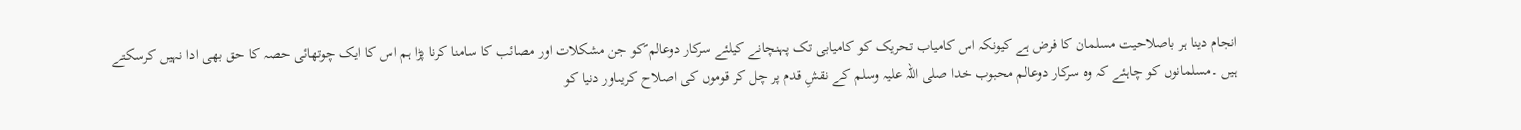انجام دینا ہر باصلاحیت مسلمان کا فرض ہے کیونکہ اس کامیاب تحریک کو کامیابی تک پہنچانے کیلئے سرکار دوعالم ؐکو جن مشکلات اور مصائب کا سامنا کرنا پڑا ہم اس کا ایک چوتھائی حصہ کا حق بھی ادا نہیں کرسکتے ہیں ۔مسلمانوں کو چاہئے کہ وہ سرکار دوعالم محبوب خدا صلی اللہ علیہ وسلم کے نقشِ قدم پر چل کر قوموں کی اصلاح کریںاور دنیا کو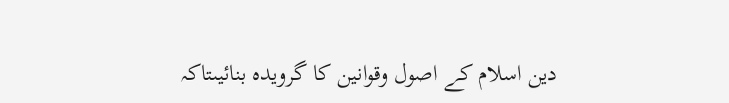دین اسلام کے اصول وقوانین کا گرویدہ بنائیںتاکہ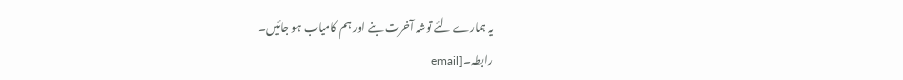یہ ہمارے لئے توشہ آخرت بنے اور ہم کامیاب ہو جائیں۔
رابطہ۔[email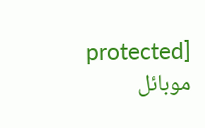protected]
موبائل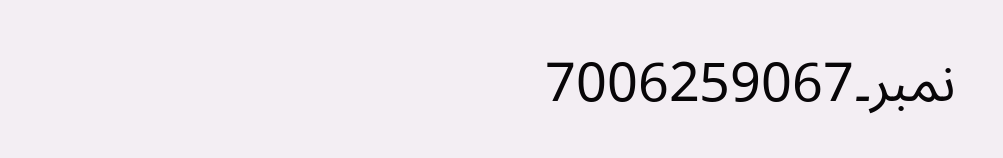نمبر۔7006259067